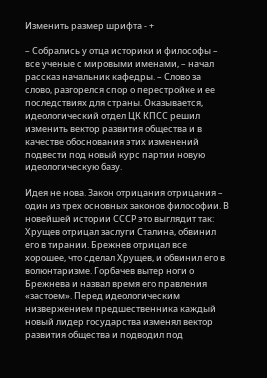Изменить размер шрифта - +

– Собрались у отца историки и философы – все ученые с мировыми именами, – начал рассказ начальник кафедры. – Слово за слово, разгорелся спор о перестройке и ее последствиях для страны. Оказывается, идеологический отдел ЦК КПСС решил изменить вектор развития общества и в качестве обоснования этих изменений подвести под новый курс партии новую идеологическую базу.

Идея не нова. Закон отрицания отрицания – один из трех основных законов философии. В новейшей истории СССР это выглядит так: Хрущев отрицал заслуги Сталина, обвинил его в тирании. Брежнев отрицал все хорошее, что сделал Хрущев, и обвинил его в волюнтаризме. Горбачев вытер ноги о Брежнева и назвал время его правления «застоем». Перед идеологическим низвержением предшественника каждый новый лидер государства изменял вектор развития общества и подводил под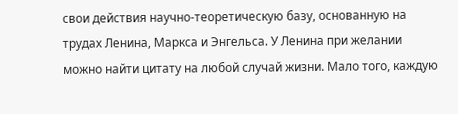свои действия научно-теоретическую базу, основанную на трудах Ленина, Маркса и Энгельса. У Ленина при желании можно найти цитату на любой случай жизни. Мало того, каждую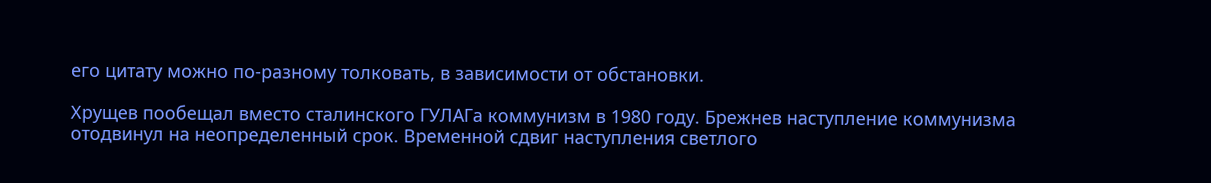его цитату можно по-разному толковать, в зависимости от обстановки.

Хрущев пообещал вместо сталинского ГУЛАГа коммунизм в 1980 году. Брежнев наступление коммунизма отодвинул на неопределенный срок. Временной сдвиг наступления светлого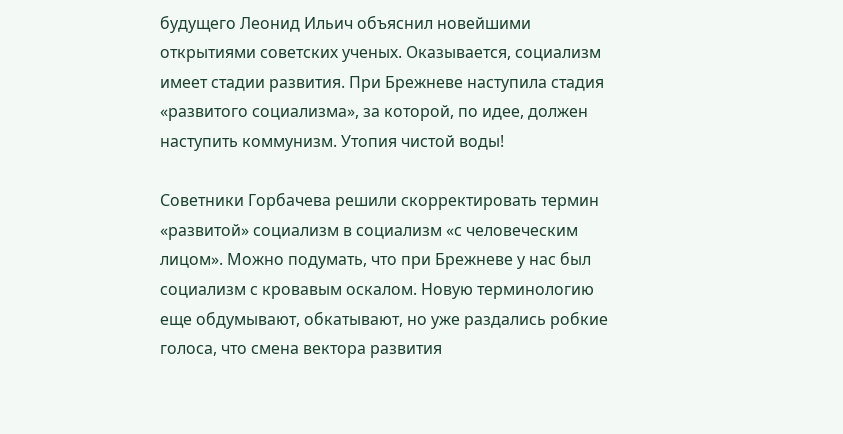будущего Леонид Ильич объяснил новейшими открытиями советских ученых. Оказывается, социализм имеет стадии развития. При Брежневе наступила стадия «развитого социализма», за которой, по идее, должен наступить коммунизм. Утопия чистой воды!

Советники Горбачева решили скорректировать термин «развитой» социализм в социализм «с человеческим лицом». Можно подумать, что при Брежневе у нас был социализм с кровавым оскалом. Новую терминологию еще обдумывают, обкатывают, но уже раздались робкие голоса, что смена вектора развития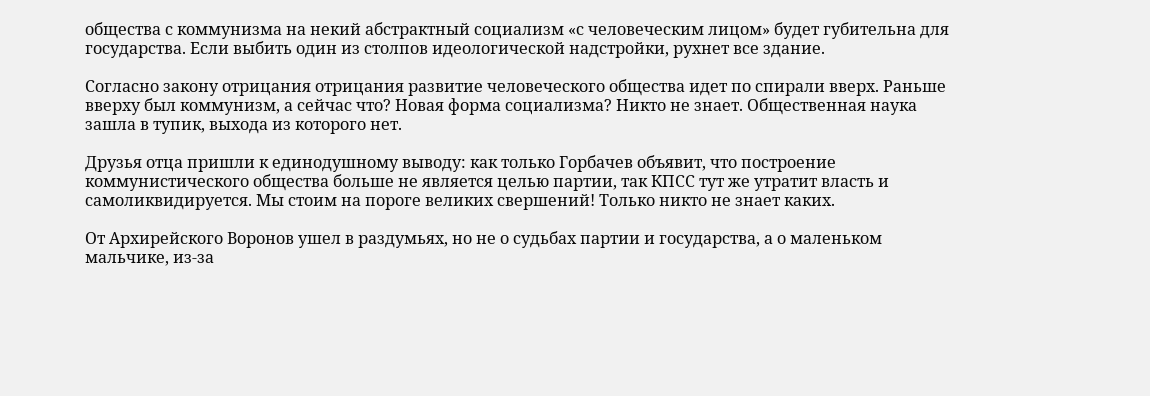общества с коммунизма на некий абстрактный социализм «с человеческим лицом» будет губительна для государства. Если выбить один из столпов идеологической надстройки, рухнет все здание.

Согласно закону отрицания отрицания развитие человеческого общества идет по спирали вверх. Раньше вверху был коммунизм, а сейчас что? Новая форма социализма? Никто не знает. Общественная наука зашла в тупик, выхода из которого нет.

Друзья отца пришли к единодушному выводу: как только Горбачев объявит, что построение коммунистического общества больше не является целью партии, так КПСС тут же утратит власть и самоликвидируется. Мы стоим на пороге великих свершений! Только никто не знает каких.

От Архирейского Воронов ушел в раздумьях, но не о судьбах партии и государства, а о маленьком мальчике, из-за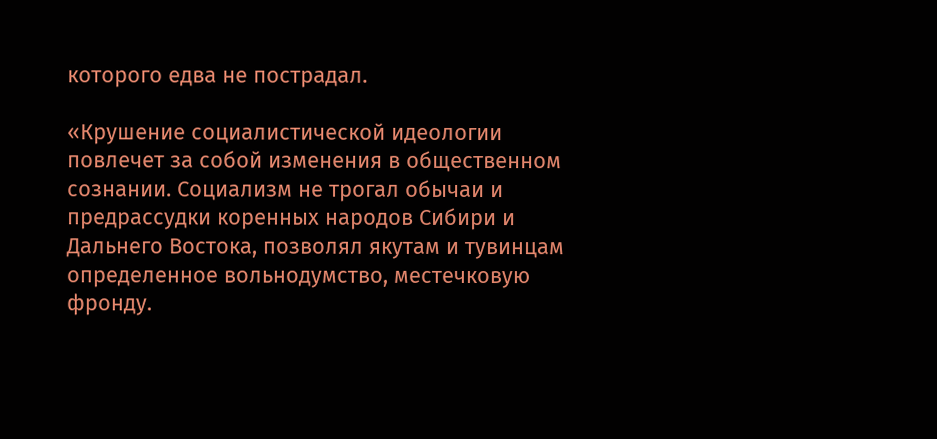которого едва не пострадал.

«Крушение социалистической идеологии повлечет за собой изменения в общественном сознании. Социализм не трогал обычаи и предрассудки коренных народов Сибири и Дальнего Востока, позволял якутам и тувинцам определенное вольнодумство, местечковую фронду.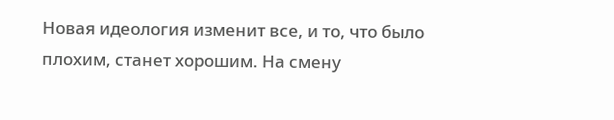Новая идеология изменит все, и то, что было плохим, станет хорошим. На смену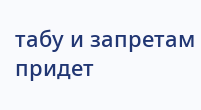табу и запретам придет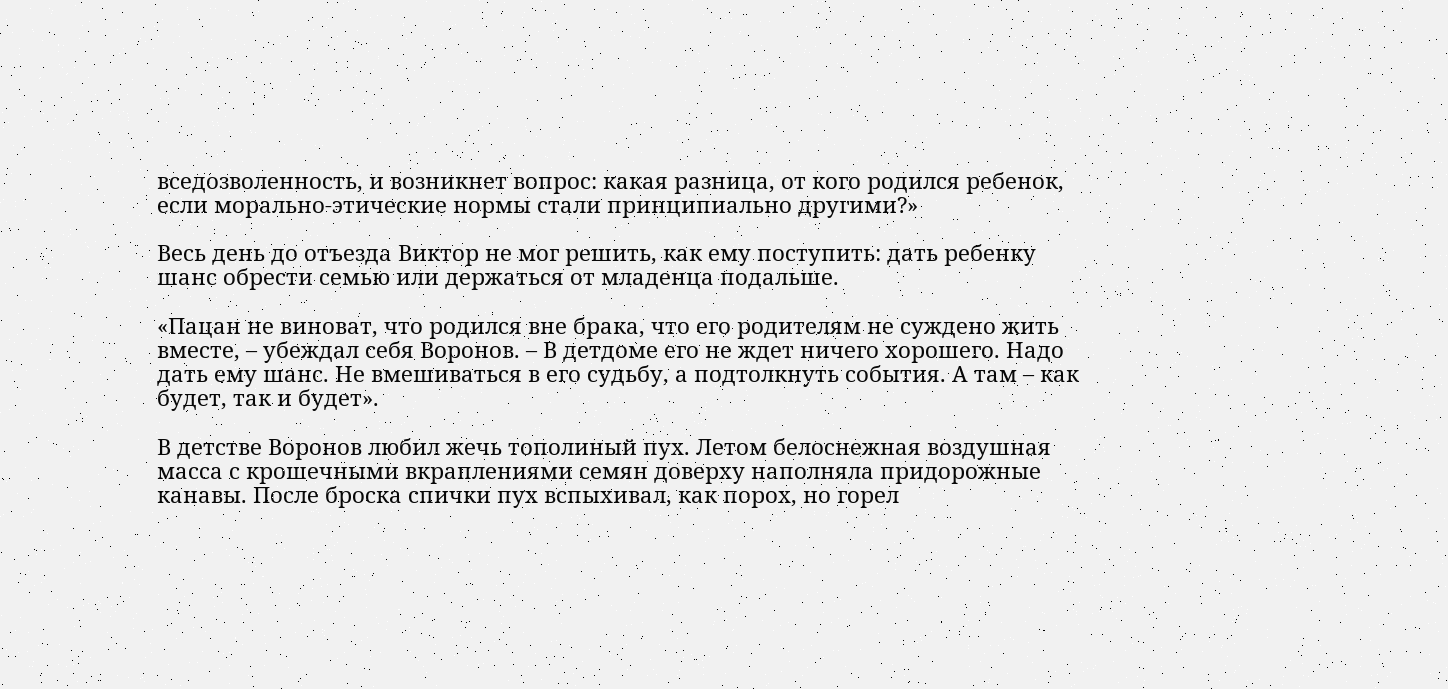вседозволенность, и возникнет вопрос: какая разница, от кого родился ребенок, если морально-этические нормы стали принципиально другими?»

Весь день до отъезда Виктор не мог решить, как ему поступить: дать ребенку шанс обрести семью или держаться от младенца подальше.

«Пацан не виноват, что родился вне брака, что его родителям не суждено жить вместе, – убеждал себя Воронов. – В детдоме его не ждет ничего хорошего. Надо дать ему шанс. Не вмешиваться в его судьбу, а подтолкнуть события. А там – как будет, так и будет».

В детстве Воронов любил жечь тополиный пух. Летом белоснежная воздушная масса с крошечными вкраплениями семян доверху наполняла придорожные канавы. После броска спички пух вспыхивал, как порох, но горел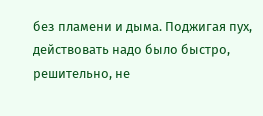без пламени и дыма. Поджигая пух, действовать надо было быстро, решительно, не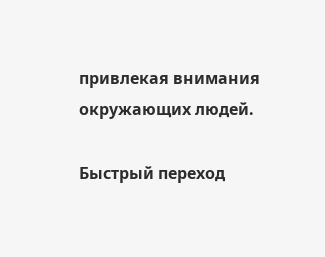привлекая внимания окружающих людей.

Быстрый переход